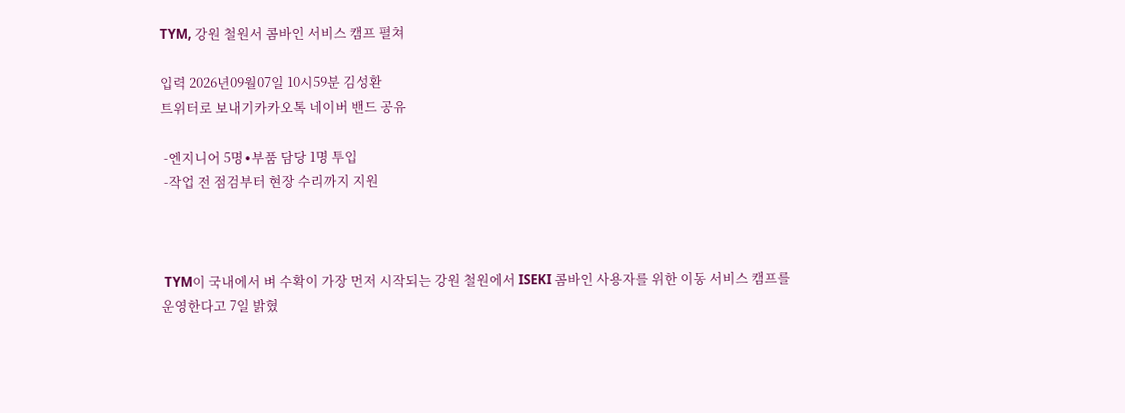TYM, 강원 철원서 콤바인 서비스 캠프 펼쳐

입력 2026년09월07일 10시59분 김성환
트위터로 보내기카카오톡 네이버 밴드 공유

 -엔지니어 5명∙부품 담당 1명 투입
 -작업 전 점검부터 현장 수리까지 지원



 TYM이 국내에서 벼 수확이 가장 먼저 시작되는 강원 철원에서 ISEKI 콤바인 사용자를 위한 이동 서비스 캠프를 운영한다고 7일 밝혔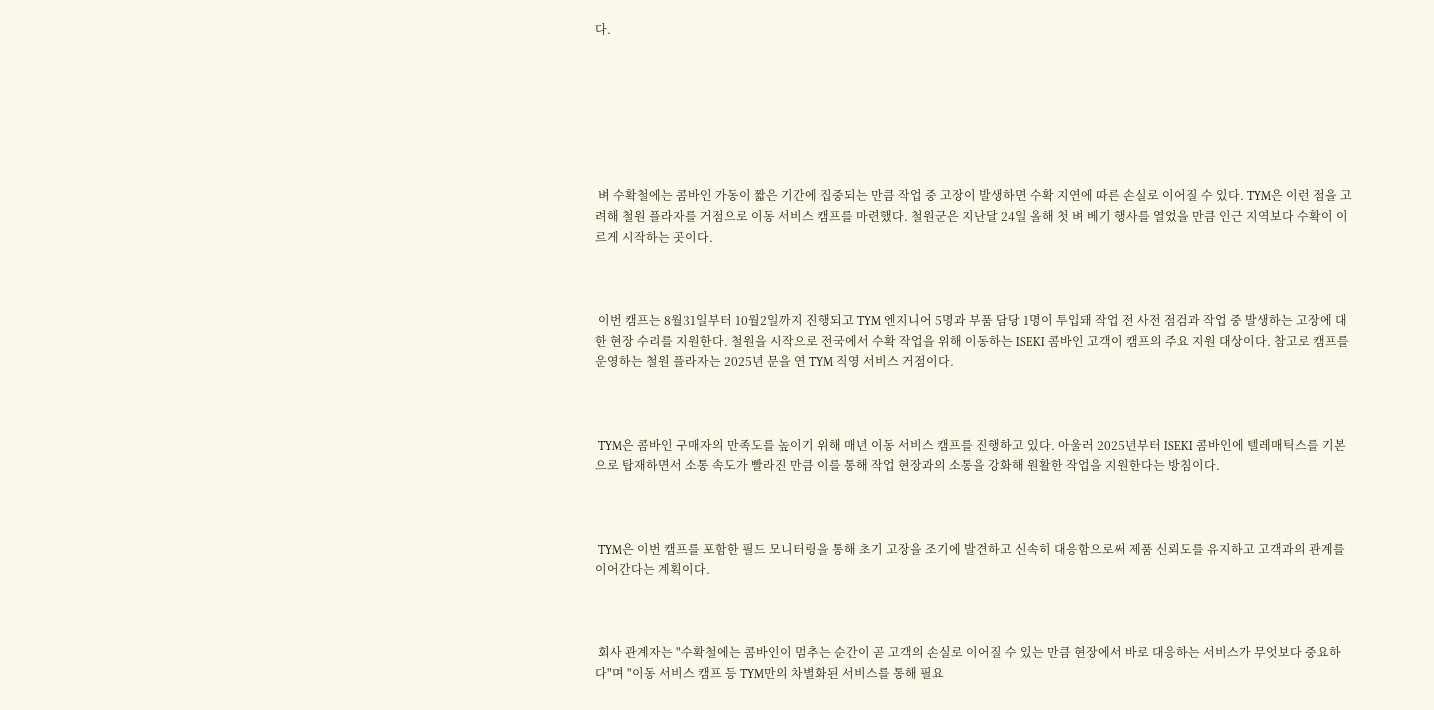다.







 벼 수확철에는 콤바인 가동이 짧은 기간에 집중되는 만큼 작업 중 고장이 발생하면 수확 지연에 따른 손실로 이어질 수 있다. TYM은 이런 점을 고려해 철원 플라자를 거점으로 이동 서비스 캠프를 마련했다. 철원군은 지난달 24일 올해 첫 벼 베기 행사를 열었을 만큼 인근 지역보다 수확이 이르게 시작하는 곳이다.



 이번 캠프는 8월31일부터 10월2일까지 진행되고 TYM 엔지니어 5명과 부품 담당 1명이 투입돼 작업 전 사전 점검과 작업 중 발생하는 고장에 대한 현장 수리를 지원한다. 철원을 시작으로 전국에서 수확 작업을 위해 이동하는 ISEKI 콤바인 고객이 캠프의 주요 지원 대상이다. 참고로 캠프를 운영하는 철원 플라자는 2025년 문을 연 TYM 직영 서비스 거점이다.



 TYM은 콤바인 구매자의 만족도를 높이기 위해 매년 이동 서비스 캠프를 진행하고 있다. 아울러 2025년부터 ISEKI 콤바인에 텔레매틱스를 기본으로 탑재하면서 소통 속도가 빨라진 만큼 이를 통해 작업 현장과의 소통을 강화해 원활한 작업을 지원한다는 방침이다.



 TYM은 이번 캠프를 포함한 필드 모니터링을 통해 초기 고장을 조기에 발견하고 신속히 대응함으로써 제품 신뢰도를 유지하고 고객과의 관계를 이어간다는 계획이다.



 회사 관계자는 "수확철에는 콤바인이 멈추는 순간이 곧 고객의 손실로 이어질 수 있는 만큼 현장에서 바로 대응하는 서비스가 무엇보다 중요하다"며 "이동 서비스 캠프 등 TYM만의 차별화된 서비스를 통해 필요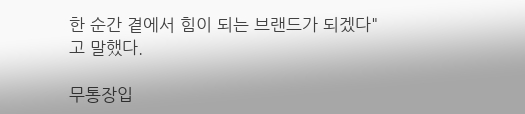한 순간 곁에서 힘이 되는 브랜드가 되겠다"고 말했다.

무통장입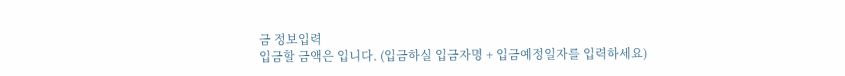금 정보입력
입금할 금액은 입니다. (입금하실 입금자명 + 입금예정일자를 입력하세요)